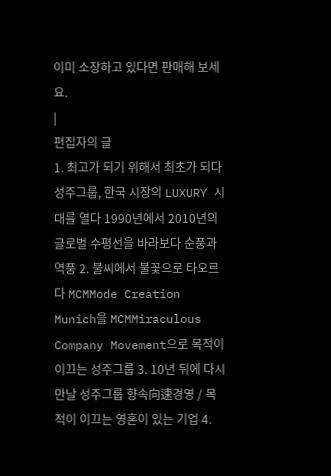이미 소장하고 있다면 판매해 보세요.
|
편집자의 글
1. 최고가 되기 위해서 최초가 되다 성주그룹, 한국 시장의 LUXURY 시대를 열다 1990년에서 2010년의 글로벌 수평선을 바라보다 순풍과 역풍 2. 불씨에서 불꽃으로 타오르다 MCMMode Creation Munich을 MCMMiraculous Company Movement으로 목적이 이끄는 성주그룹 3. 10년 뒤에 다시 만날 성주그룹 향속向速경영 / 목적이 이끄는 영혼이 있는 기업 4.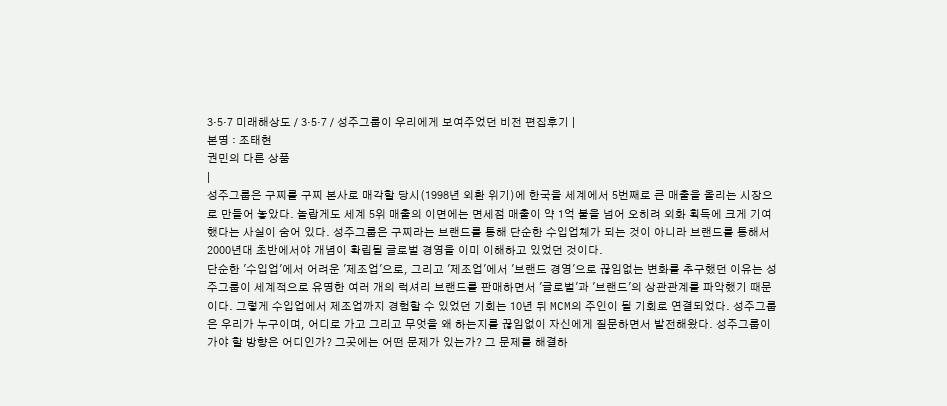3·5·7 미래해상도 / 3·5·7 / 성주그룹이 우리에게 보여주었던 비전 편집후기 |
본명 : 조태현
권민의 다른 상품
|
성주그룹은 구찌를 구찌 본사로 매각할 당시(1998년 외환 위기)에 한국을 세계에서 5번째로 큰 매출을 올리는 시장으로 만들어 놓았다. 놀랍게도 세계 5위 매출의 이면에는 면세점 매출이 약 1억 불을 넘어 오히려 외화 획득에 크게 기여했다는 사실이 숨어 있다. 성주그룹은 구찌라는 브랜드를 통해 단순한 수입업체가 되는 것이 아니라 브랜드를 통해서 2000년대 초반에서야 개념이 확립될 글로벌 경영을 이미 이해하고 있었던 것이다.
단순한 '수입업'에서 어려운 '제조업'으로, 그리고 '제조업'에서 '브랜드 경영'으로 끊임없는 변화를 추구했던 이유는 성주그룹이 세계적으로 유명한 여러 개의 럭셔리 브랜드를 판매하면서 '글로벌'과 '브랜드'의 상관관계를 파악했기 때문이다. 그렇게 수입업에서 제조업까지 경험할 수 있었던 기회는 10년 뒤 MCM의 주인이 될 기회로 연결되었다. 성주그룹은 우리가 누구이며, 어디로 가고 그리고 무엇을 왜 하는지를 끊임없이 자신에게 질문하면서 발전해왔다. 성주그룹이 가야 할 방향은 어디인가? 그곳에는 어떤 문제가 있는가? 그 문제를 해결하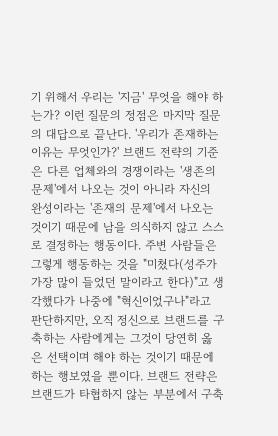기 위해서 우리는 '지금' 무엇을 해야 하는가? 이런 질문의 정점은 마지막 질문의 대답으로 끝난다. '우리가 존재하는 이유는 무엇인가?' 브랜드 전략의 기준은 다른 업체와의 경쟁이라는 '생존의 문제'에서 나오는 것이 아니라 자신의 완성이라는 '존재의 문제'에서 나오는 것이기 때문에 남을 의식하지 않고 스스로 결정하는 행동이다. 주변 사람들은 그렇게 행동하는 것을 "미쳤다(성주가 가장 많이 들었던 말이라고 한다)"고 생각했다가 나중에 "혁신이었구나"라고 판단하지만, 오직 정신으로 브랜드를 구축하는 사람에게는 그것이 당연히 옳은 선택이며 해야 하는 것이기 때문에 하는 행보였을 뿐이다. 브랜드 전략은 브랜드가 타협하지 않는 부분에서 구축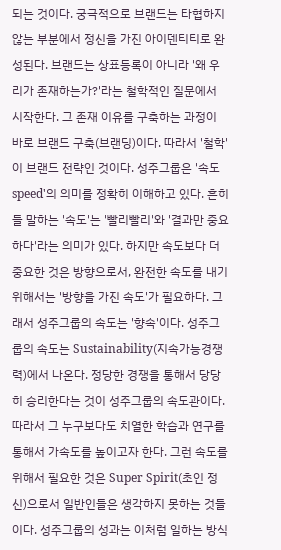되는 것이다. 궁극적으로 브랜드는 타협하지 않는 부분에서 정신을 가진 아이덴티티로 완성된다. 브랜드는 상표등록이 아니라 '왜 우리가 존재하는가?'라는 철학적인 질문에서 시작한다. 그 존재 이유를 구축하는 과정이 바로 브랜드 구축(브랜딩)이다. 따라서 '철학'이 브랜드 전략인 것이다. 성주그룹은 '속도speed'의 의미를 정확히 이해하고 있다. 흔히들 말하는 '속도'는 '빨리빨리'와 '결과만 중요하다'라는 의미가 있다. 하지만 속도보다 더 중요한 것은 방향으로서, 완전한 속도를 내기 위해서는 '방향을 가진 속도'가 필요하다. 그래서 성주그룹의 속도는 '향속'이다. 성주그룹의 속도는 Sustainability(지속가능경쟁력)에서 나온다. 정당한 경쟁을 통해서 당당히 승리한다는 것이 성주그룹의 속도관이다. 따라서 그 누구보다도 치열한 학습과 연구를 통해서 가속도를 높이고자 한다. 그런 속도를 위해서 필요한 것은 Super Spirit(초인 정신)으로서 일반인들은 생각하지 못하는 것들이다. 성주그룹의 성과는 이처럼 일하는 방식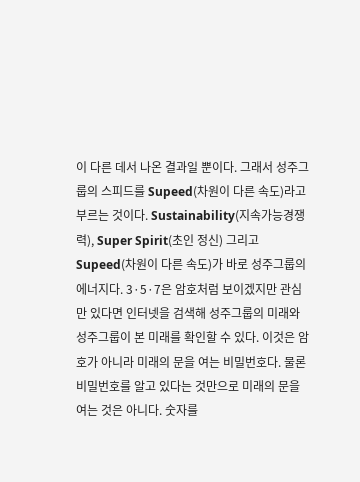이 다른 데서 나온 결과일 뿐이다. 그래서 성주그룹의 스피드를 Supeed(차원이 다른 속도)라고 부르는 것이다. Sustainability(지속가능경쟁력), Super Spirit(초인 정신) 그리고 Supeed(차원이 다른 속도)가 바로 성주그룹의 에너지다. 3·5·7은 암호처럼 보이겠지만 관심만 있다면 인터넷을 검색해 성주그룹의 미래와 성주그룹이 본 미래를 확인할 수 있다. 이것은 암호가 아니라 미래의 문을 여는 비밀번호다. 물론 비밀번호를 알고 있다는 것만으로 미래의 문을 여는 것은 아니다. 숫자를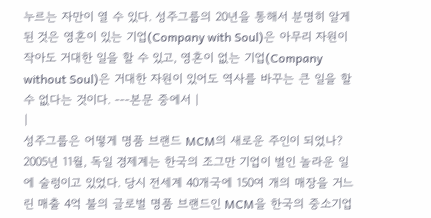누르는 자만이 열 수 있다. 성주그룹의 20년을 통해서 분명히 알게 된 것은 영혼이 있는 기업(Company with Soul)은 아무리 자원이 작아도 거대한 일을 할 수 있고, 영혼이 없는 기업(Company without Soul)은 거대한 자원이 있어도 역사를 바꾸는 큰 일을 할 수 없다는 것이다. ---본문 중에서 |
|
성주그룹은 어떻게 명품 브랜드 MCM의 새로운 주인이 되었나?
2005년 11월, 독일 경제계는 한국의 조그만 기업이 벌인 놀라운 일에 술렁이고 있었다. 당시 전세계 40개국에 150여 개의 매장을 거느린 매출 4억 불의 글로벌 명품 브랜드인 MCM을 한국의 중소기업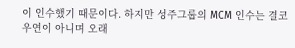이 인수했기 때문이다. 하지만 성주그룹의 MCM 인수는 결코 우연이 아니며 오래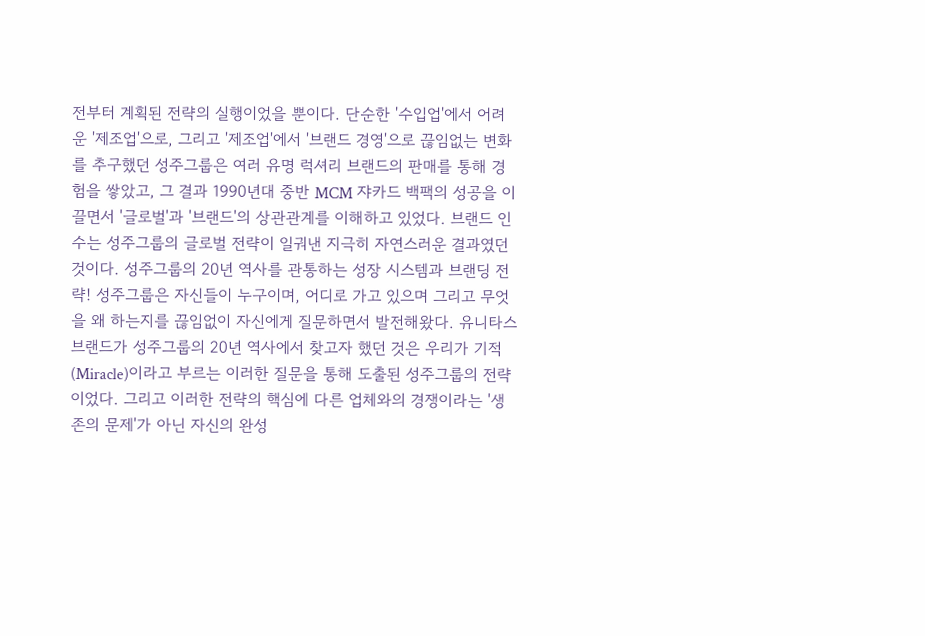전부터 계획된 전략의 실행이었을 뿐이다. 단순한 '수입업'에서 어려운 '제조업'으로, 그리고 '제조업'에서 '브랜드 경영'으로 끊임없는 변화를 추구했던 성주그룹은 여러 유명 럭셔리 브랜드의 판매를 통해 경험을 쌓았고, 그 결과 1990년대 중반 MCM 쟈카드 백팩의 성공을 이끌면서 '글로벌'과 '브랜드'의 상관관계를 이해하고 있었다. 브랜드 인수는 성주그룹의 글로벌 전략이 일궈낸 지극히 자연스러운 결과였던 것이다. 성주그룹의 20년 역사를 관통하는 성장 시스템과 브랜딩 전략! 성주그룹은 자신들이 누구이며, 어디로 가고 있으며 그리고 무엇을 왜 하는지를 끊임없이 자신에게 질문하면서 발전해왔다. 유니타스브랜드가 성주그룹의 20년 역사에서 찾고자 했던 것은 우리가 기적(Miracle)이라고 부르는 이러한 질문을 통해 도출된 성주그룹의 전략이었다. 그리고 이러한 전략의 핵심에 다른 업체와의 경쟁이라는 '생존의 문제'가 아닌 자신의 완성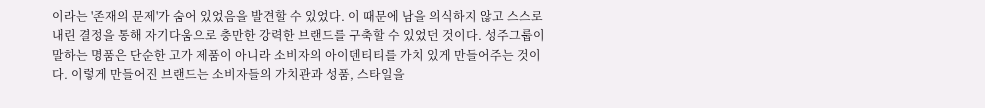이라는 '존재의 문제'가 숨어 있었음을 발견할 수 있었다. 이 때문에 남을 의식하지 않고 스스로 내린 결정을 통해 자기다움으로 충만한 강력한 브랜드를 구축할 수 있었던 것이다. 성주그룹이 말하는 명품은 단순한 고가 제품이 아니라 소비자의 아이덴티티를 가치 있게 만들어주는 것이다. 이렇게 만들어진 브랜드는 소비자들의 가치관과 성품, 스타일을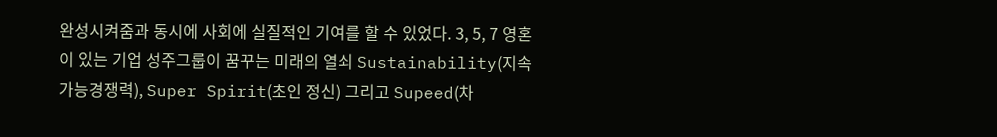완성시켜줌과 동시에 사회에 실질적인 기여를 할 수 있었다. 3, 5, 7 영혼이 있는 기업 성주그룹이 꿈꾸는 미래의 열쇠 Sustainability(지속가능경쟁력), Super Spirit(초인 정신) 그리고 Supeed(차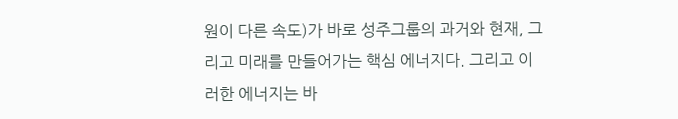원이 다른 속도)가 바로 성주그룹의 과거와 현재, 그리고 미래를 만들어가는 핵심 에너지다. 그리고 이러한 에너지는 바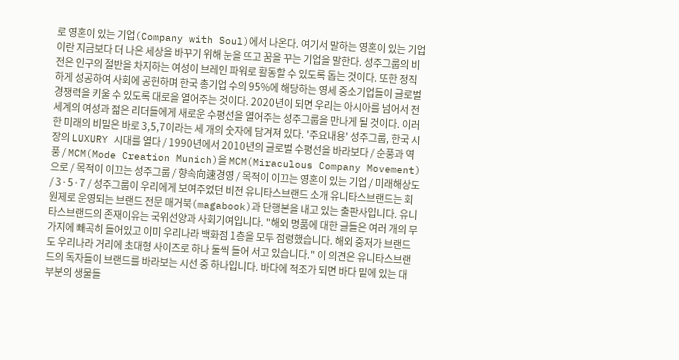로 영혼이 있는 기업(Company with Soul)에서 나온다. 여기서 말하는 영혼이 있는 기업이란 지금보다 더 나은 세상을 바꾸기 위해 눈을 뜨고 꿈을 꾸는 기업을 말한다. 성주그룹의 비전은 인구의 절반을 차지하는 여성이 브레인 파워로 활동할 수 있도록 돕는 것이다. 또한 정직하게 성공하여 사회에 공헌하며 한국 총기업 수의 95%에 해당하는 영세 중소기업들이 글로벌 경쟁력을 키울 수 있도록 대로을 열어주는 것이다. 2020년이 되면 우리는 아시아를 넘어서 전 세계의 여성과 젊은 리더들에게 새로운 수평선을 열어주는 성주그룹을 만나게 될 것이다. 이러한 미래의 비밀은 바로 3,5,7이라는 세 개의 숫자에 담겨져 있다. '주요내용' 성주그룹, 한국 시장의 LUXURY 시대를 열다 / 1990년에서 2010년의 글로벌 수평선을 바라보다 / 순풍과 역풍 / MCM(Mode Creation Munich)을 MCM(Miraculous Company Movement)으로 / 목적이 이끄는 성주그룹 / 향속向速경영 / 목적이 이끄는 영혼이 있는 기업 / 미래해상도 / 3·5·7 / 성주그룹이 우리에게 보여주었던 비전 유니타스브랜드 소개 유니타스브랜드는 회원제로 운영되는 브랜드 전문 매거북(magabook)과 단행본을 내고 있는 출판사입니다. 유니타스브랜드의 존재이유는 국위선양과 사회기여입니다. "해외 명품에 대한 글들은 여러 개의 무가지에 빼곡히 들어있고 이미 우리나라 백화점 1층을 모두 점령했습니다. 해외 중저가 브랜드도 우리나라 거리에 초대형 사이즈로 하나 둘씩 들어 서고 있습니다." 이 의견은 유니타스브랜드의 독자들이 브랜드를 바라보는 시선 중 하나입니다. 바다에 적조가 되면 바다 밑에 있는 대부분의 생물들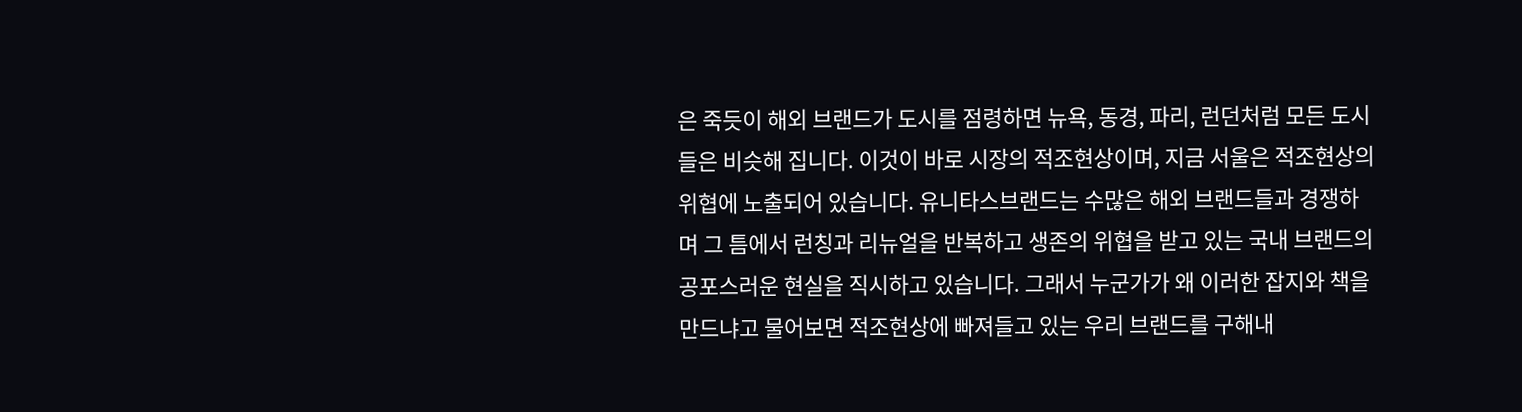은 죽듯이 해외 브랜드가 도시를 점령하면 뉴욕, 동경, 파리, 런던처럼 모든 도시들은 비슷해 집니다. 이것이 바로 시장의 적조현상이며, 지금 서울은 적조현상의 위협에 노출되어 있습니다. 유니타스브랜드는 수많은 해외 브랜드들과 경쟁하며 그 틈에서 런칭과 리뉴얼을 반복하고 생존의 위협을 받고 있는 국내 브랜드의 공포스러운 현실을 직시하고 있습니다. 그래서 누군가가 왜 이러한 잡지와 책을 만드냐고 물어보면 적조현상에 빠져들고 있는 우리 브랜드를 구해내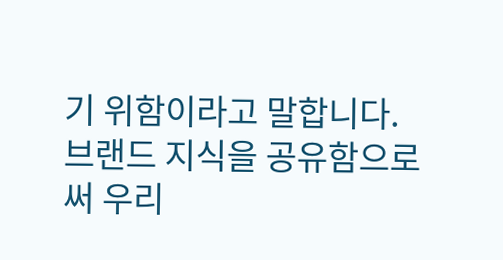기 위함이라고 말합니다. 브랜드 지식을 공유함으로써 우리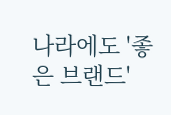나라에도 '좋은 브랜드'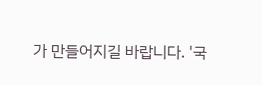가 만들어지길 바랍니다. '국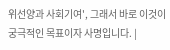위선양과 사회기여', 그래서 바로 이것이 궁극적인 목표이자 사명입니다. |